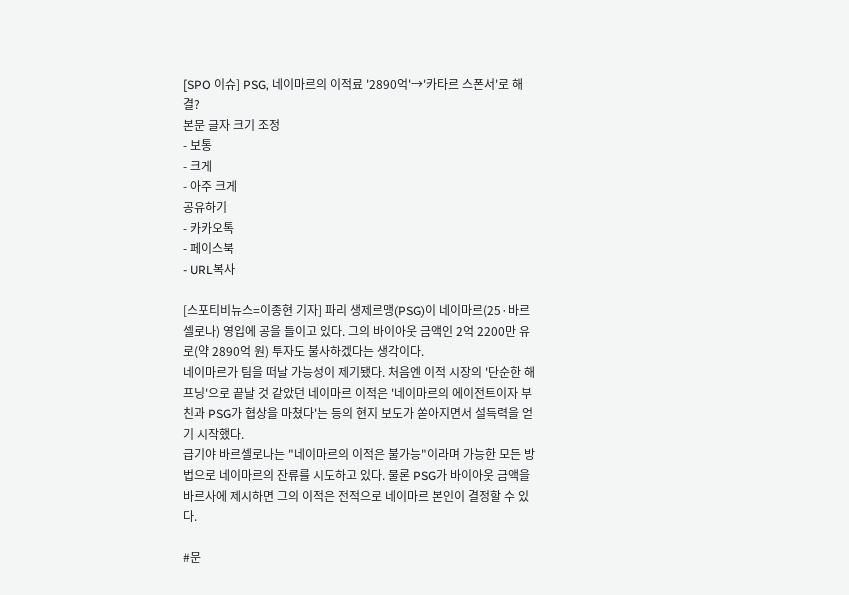[SPO 이슈] PSG, 네이마르의 이적료 '2890억'→'카타르 스폰서'로 해결?
본문 글자 크기 조정
- 보통
- 크게
- 아주 크게
공유하기
- 카카오톡
- 페이스북
- URL복사

[스포티비뉴스=이종현 기자] 파리 생제르맹(PSG)이 네이마르(25·바르셀로나) 영입에 공을 들이고 있다. 그의 바이아웃 금액인 2억 2200만 유로(약 2890억 원) 투자도 불사하겠다는 생각이다.
네이마르가 팀을 떠날 가능성이 제기됐다. 처음엔 이적 시장의 '단순한 해프닝'으로 끝날 것 같았던 네이마르 이적은 '네이마르의 에이전트이자 부친과 PSG가 협상을 마쳤다'는 등의 현지 보도가 쏟아지면서 설득력을 얻기 시작했다.
급기야 바르셀로나는 "네이마르의 이적은 불가능"이라며 가능한 모든 방법으로 네이마르의 잔류를 시도하고 있다. 물론 PSG가 바이아웃 금액을 바르사에 제시하면 그의 이적은 전적으로 네이마르 본인이 결정할 수 있다.

#문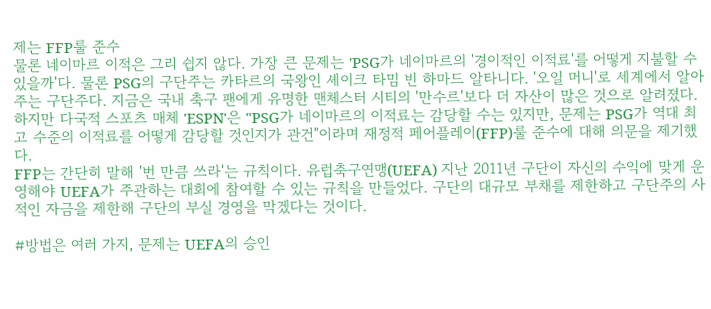제는 FFP룰 준수
물론 네이마르 이적은 그리 쉽지 않다. 가장 큰 문제는 'PSG가 네이마르의 '경이적인 이적료'를 어떻게 지불할 수 있을까'다. 물론 PSG의 구단주는 카타르의 국왕인 셰이크 타밈 빈 하마드 알타니다. '오일 머니'로 세계에서 알아주는 구단주다. 지금은 국내 축구 팬에게 유명한 맨체스터 시티의 '만수르'보다 더 자산이 많은 것으로 알려졌다.
하지만 다국적 스포츠 매체 'ESPN'은 "PSG가 네이마르의 이적료는 감당할 수는 있지만, 문제는 PSG가 역대 최고 수준의 이적료를 어떻게 감당할 것인지가 관건"이라며 재정적 페어플레이(FFP)룰 준수에 대해 의문을 제기했다.
FFP는 간단히 말해 '번 만큼 쓰라'는 규칙이다. 유럽축구연맹(UEFA) 지난 2011년 구단이 자신의 수익에 맞게 운영해야 UEFA가 주관하는 대회에 참여할 수 있는 규칙을 만들었다. 구단의 대규모 부채를 제한하고 구단주의 사적인 자금을 제한해 구단의 부실 경영을 막겠다는 것이다.

#방법은 여러 가지, 문제는 UEFA의 승인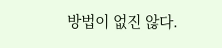방법이 없진 않다.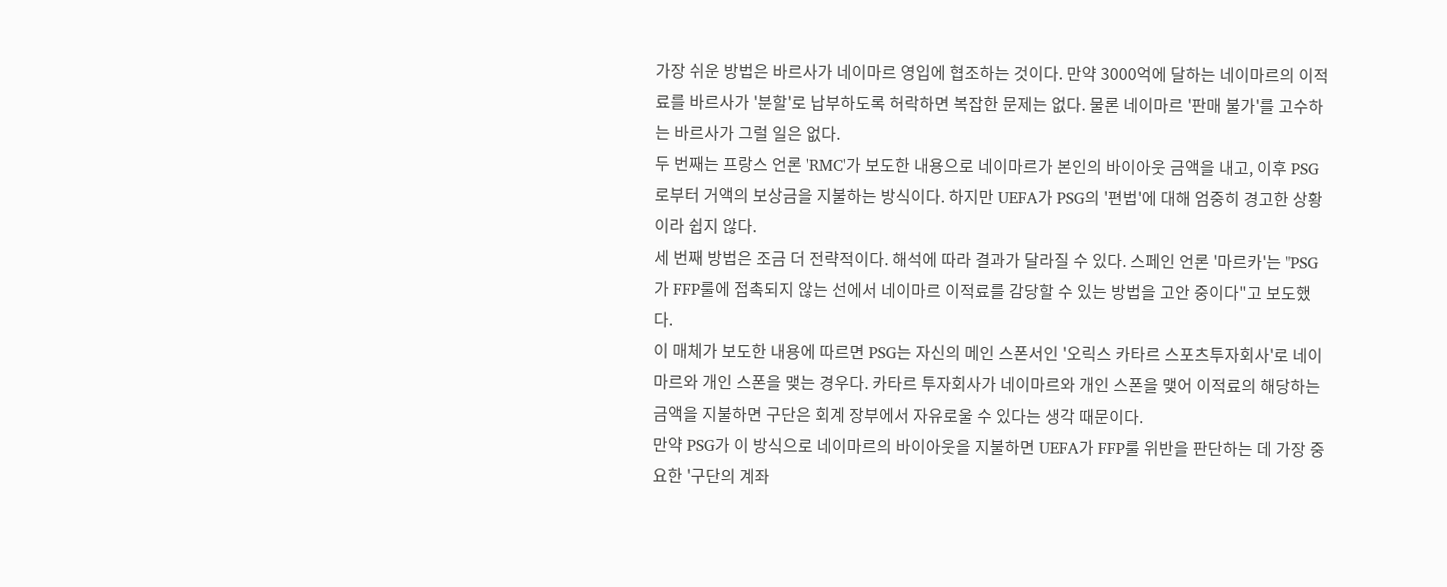가장 쉬운 방법은 바르사가 네이마르 영입에 협조하는 것이다. 만약 3000억에 달하는 네이마르의 이적료를 바르사가 '분할'로 납부하도록 허락하면 복잡한 문제는 없다. 물론 네이마르 '판매 불가'를 고수하는 바르사가 그럴 일은 없다.
두 번째는 프랑스 언론 'RMC'가 보도한 내용으로 네이마르가 본인의 바이아웃 금액을 내고, 이후 PSG로부터 거액의 보상금을 지불하는 방식이다. 하지만 UEFA가 PSG의 '편법'에 대해 엄중히 경고한 상황이라 쉽지 않다.
세 번째 방법은 조금 더 전략적이다. 해석에 따라 결과가 달라질 수 있다. 스페인 언론 '마르카'는 "PSG가 FFP룰에 접촉되지 않는 선에서 네이마르 이적료를 감당할 수 있는 방법을 고안 중이다"고 보도했다.
이 매체가 보도한 내용에 따르면 PSG는 자신의 메인 스폰서인 '오릭스 카타르 스포츠투자회사'로 네이마르와 개인 스폰을 맺는 경우다. 카타르 투자회사가 네이마르와 개인 스폰을 맺어 이적료의 해당하는 금액을 지불하면 구단은 회계 장부에서 자유로울 수 있다는 생각 때문이다.
만약 PSG가 이 방식으로 네이마르의 바이아웃을 지불하면 UEFA가 FFP룰 위반을 판단하는 데 가장 중요한 '구단의 계좌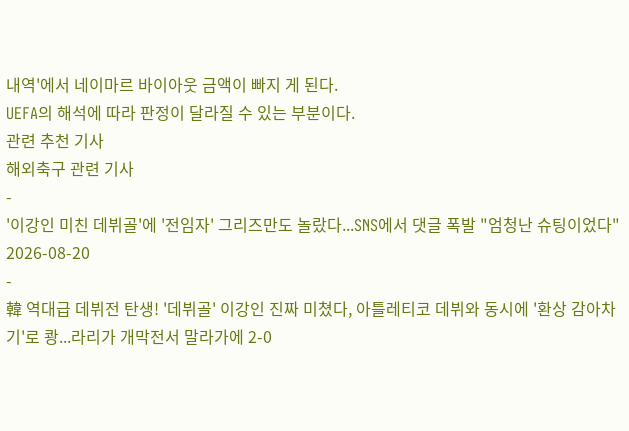내역'에서 네이마르 바이아웃 금액이 빠지 게 된다.
UEFA의 해석에 따라 판정이 달라질 수 있는 부분이다.
관련 추천 기사
해외축구 관련 기사
-
'이강인 미친 데뷔골'에 '전임자' 그리즈만도 놀랐다...SNS에서 댓글 폭발 "엄청난 슈팅이었다"
2026-08-20
-
韓 역대급 데뷔전 탄생! '데뷔골' 이강인 진짜 미쳤다, 아틀레티코 데뷔와 동시에 '환상 감아차기'로 쾅...라리가 개막전서 말라가에 2-0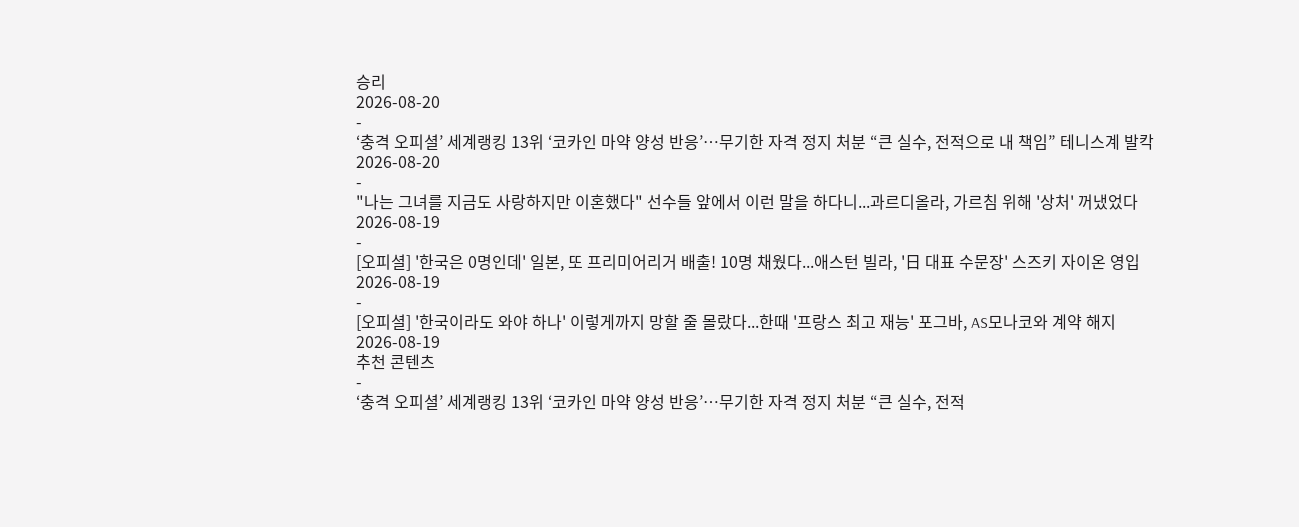승리
2026-08-20
-
‘충격 오피셜’ 세계랭킹 13위 ‘코카인 마약 양성 반응’…무기한 자격 정지 처분 “큰 실수, 전적으로 내 책임” 테니스계 발칵
2026-08-20
-
"나는 그녀를 지금도 사랑하지만 이혼했다" 선수들 앞에서 이런 말을 하다니...과르디올라, 가르침 위해 '상처' 꺼냈었다
2026-08-19
-
[오피셜] '한국은 0명인데' 일본, 또 프리미어리거 배출! 10명 채웠다...애스턴 빌라, '日 대표 수문장' 스즈키 자이온 영입
2026-08-19
-
[오피셜] '한국이라도 와야 하나' 이렇게까지 망할 줄 몰랐다...한때 '프랑스 최고 재능' 포그바, AS모나코와 계약 해지
2026-08-19
추천 콘텐츠
-
‘충격 오피셜’ 세계랭킹 13위 ‘코카인 마약 양성 반응’…무기한 자격 정지 처분 “큰 실수, 전적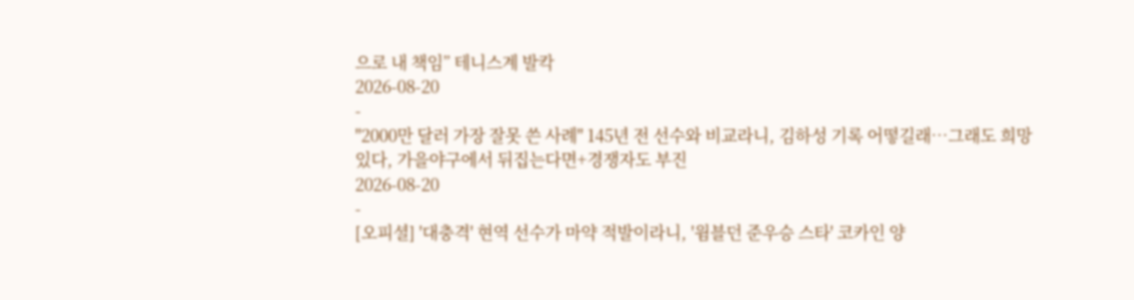으로 내 책임” 테니스계 발칵
2026-08-20
-
"2000만 달러 가장 잘못 쓴 사례" 145년 전 선수와 비교라니, 김하성 기록 어떻길래…그래도 희망 있다, 가을야구에서 뒤집는다면+경쟁자도 부진
2026-08-20
-
[오피셜] '대충격' 현역 선수가 마약 적발이라니, '윔블던 준우승 스타' 코카인 양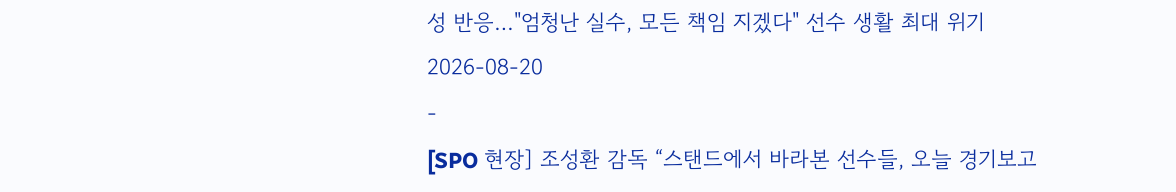성 반응…"엄청난 실수, 모든 책임 지겠다" 선수 생활 최대 위기
2026-08-20
-
[SPO 현장] 조성환 감독 “스탠드에서 바라본 선수들, 오늘 경기보고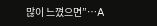많이 느꼈으면”…A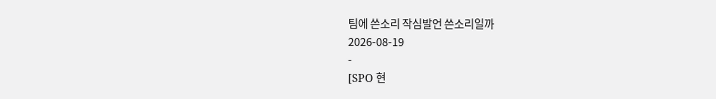팀에 쓴소리 작심발언 쓴소리일까
2026-08-19
-
[SPO 현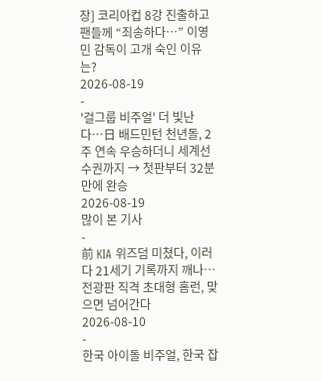장] 코리아컵 8강 진출하고 팬들께 “죄송하다…” 이영민 감독이 고개 숙인 이유는?
2026-08-19
-
'걸그룹 비주얼' 더 빛난다…日 배드민턴 천년돌, 2주 연속 우승하더니 세계선수권까지 → 첫판부터 32분 만에 완승
2026-08-19
많이 본 기사
-
前 KIA 위즈덤 미쳤다, 이러다 21세기 기록까지 깨나… 전광판 직격 초대형 홈런, 맞으면 넘어간다
2026-08-10
-
한국 아이돌 비주얼, 한국 잡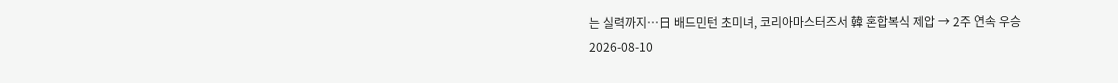는 실력까지…日 배드민턴 초미녀, 코리아마스터즈서 韓 혼합복식 제압 → 2주 연속 우승
2026-08-10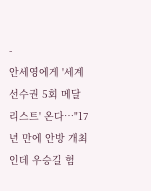-
안세영에게 '세계선수권 5회 메달리스트' 온다…"17년 만에 안방 개최인데 우승길 험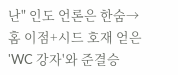난" 인도 언론은 한숨→홈 이점+시드 호재 얻은 'WC 강자'와 준결승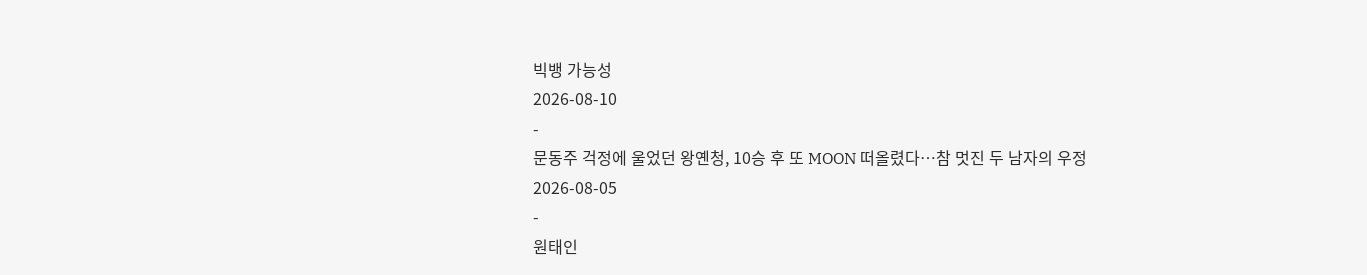빅뱅 가능성
2026-08-10
-
문동주 걱정에 울었던 왕옌청, 10승 후 또 MOON 떠올렸다…참 멋진 두 남자의 우정
2026-08-05
-
원태인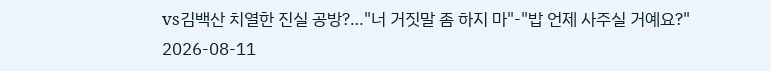vs김백산 치열한 진실 공방?…"너 거짓말 좀 하지 마"-"밥 언제 사주실 거예요?"
2026-08-11